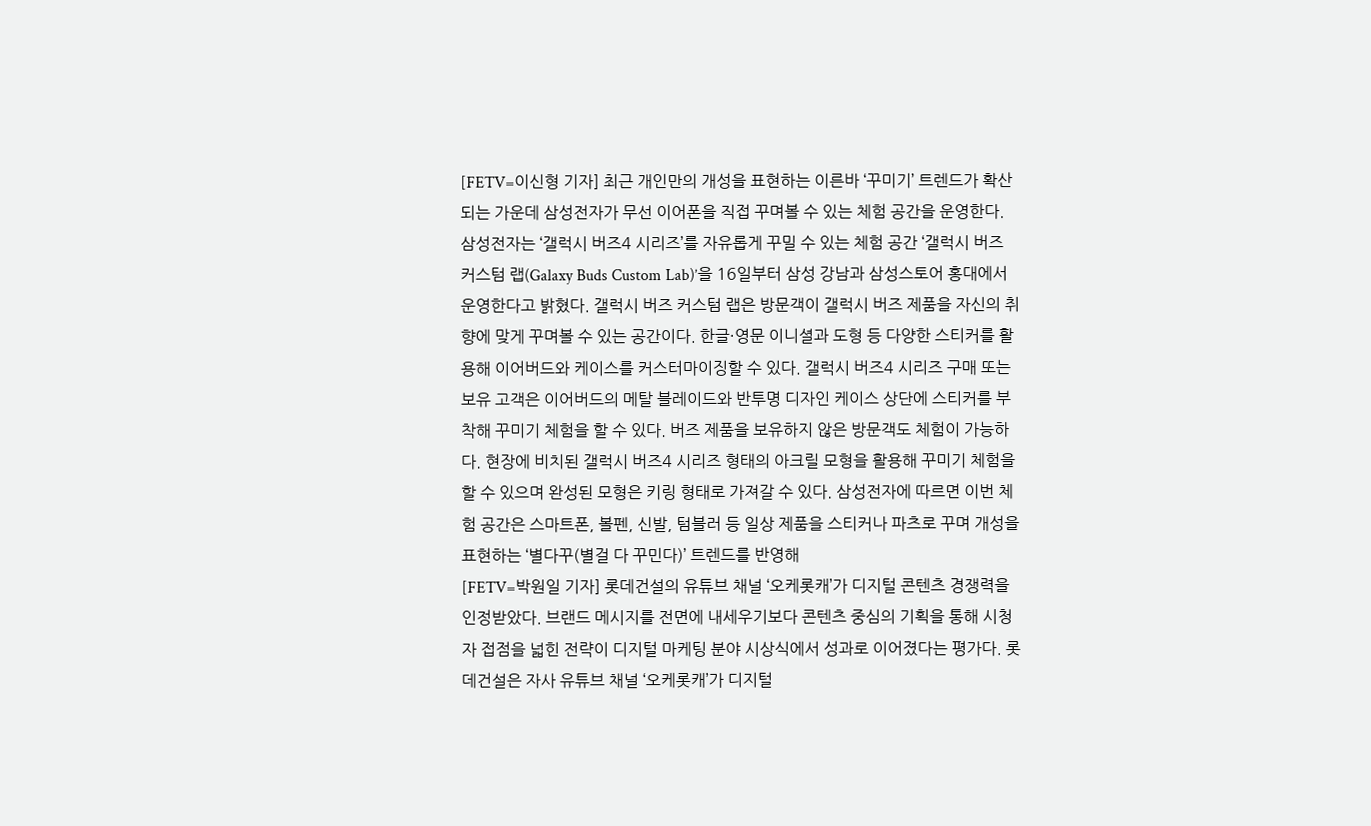[FETV=이신형 기자] 최근 개인만의 개성을 표현하는 이른바 ‘꾸미기’ 트렌드가 확산되는 가운데 삼성전자가 무선 이어폰을 직접 꾸며볼 수 있는 체험 공간을 운영한다. 삼성전자는 ‘갤럭시 버즈4 시리즈’를 자유롭게 꾸밀 수 있는 체험 공간 ‘갤럭시 버즈 커스텀 랩(Galaxy Buds Custom Lab)’을 16일부터 삼성 강남과 삼성스토어 홍대에서 운영한다고 밝혔다. 갤럭시 버즈 커스텀 랩은 방문객이 갤럭시 버즈 제품을 자신의 취향에 맞게 꾸며볼 수 있는 공간이다. 한글·영문 이니셜과 도형 등 다양한 스티커를 활용해 이어버드와 케이스를 커스터마이징할 수 있다. 갤럭시 버즈4 시리즈 구매 또는 보유 고객은 이어버드의 메탈 블레이드와 반투명 디자인 케이스 상단에 스티커를 부착해 꾸미기 체험을 할 수 있다. 버즈 제품을 보유하지 않은 방문객도 체험이 가능하다. 현장에 비치된 갤럭시 버즈4 시리즈 형태의 아크릴 모형을 활용해 꾸미기 체험을 할 수 있으며 완성된 모형은 키링 형태로 가져갈 수 있다. 삼성전자에 따르면 이번 체험 공간은 스마트폰, 볼펜, 신발, 텀블러 등 일상 제품을 스티커나 파츠로 꾸며 개성을 표현하는 ‘별다꾸(별걸 다 꾸민다)’ 트렌드를 반영해
[FETV=박원일 기자] 롯데건설의 유튜브 채널 ‘오케롯캐’가 디지털 콘텐츠 경쟁력을 인정받았다. 브랜드 메시지를 전면에 내세우기보다 콘텐츠 중심의 기획을 통해 시청자 접점을 넓힌 전략이 디지털 마케팅 분야 시상식에서 성과로 이어졌다는 평가다. 롯데건설은 자사 유튜브 채널 ‘오케롯캐’가 디지털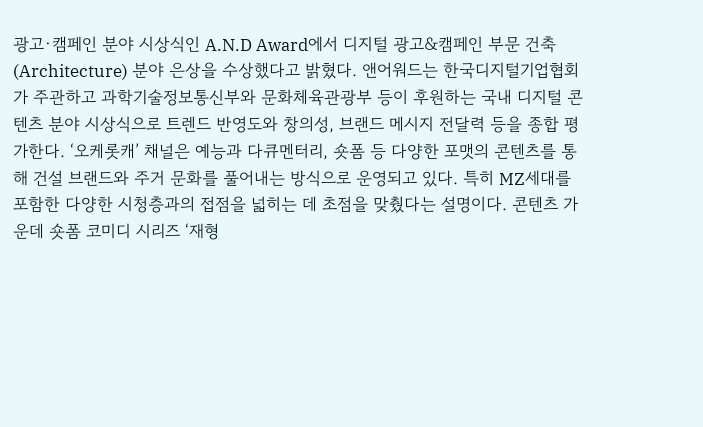광고·캠페인 분야 시상식인 A.N.D Award에서 디지털 광고&캠페인 부문 건축(Architecture) 분야 은상을 수상했다고 밝혔다. 앤어워드는 한국디지털기업협회가 주관하고 과학기술정보통신부와 문화체육관광부 등이 후원하는 국내 디지털 콘텐츠 분야 시상식으로 트렌드 반영도와 창의성, 브랜드 메시지 전달력 등을 종합 평가한다. ‘오케롯캐’ 채널은 예능과 다큐멘터리, 숏폼 등 다양한 포맷의 콘텐츠를 통해 건설 브랜드와 주거 문화를 풀어내는 방식으로 운영되고 있다. 특히 MZ세대를 포함한 다양한 시청층과의 접점을 넓히는 데 초점을 맞췄다는 설명이다. 콘텐츠 가운데 숏폼 코미디 시리즈 ‘재형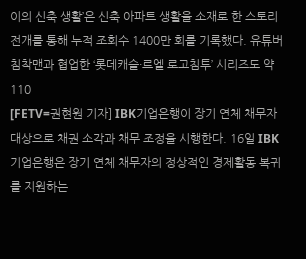이의 신축 생활’은 신축 아파트 생활을 소재로 한 스토리 전개를 통해 누적 조회수 1400만 회를 기록했다. 유튜버 침착맨과 협업한 ‘롯데캐슬·르엘 로고침투’ 시리즈도 약 110
[FETV=권현원 기자] IBK기업은행이 장기 연체 채무자 대상으로 채권 소각과 채무 조정을 시행한다. 16일 IBK기업은행은 장기 연체 채무자의 정상적인 경제활동 복귀를 지원하는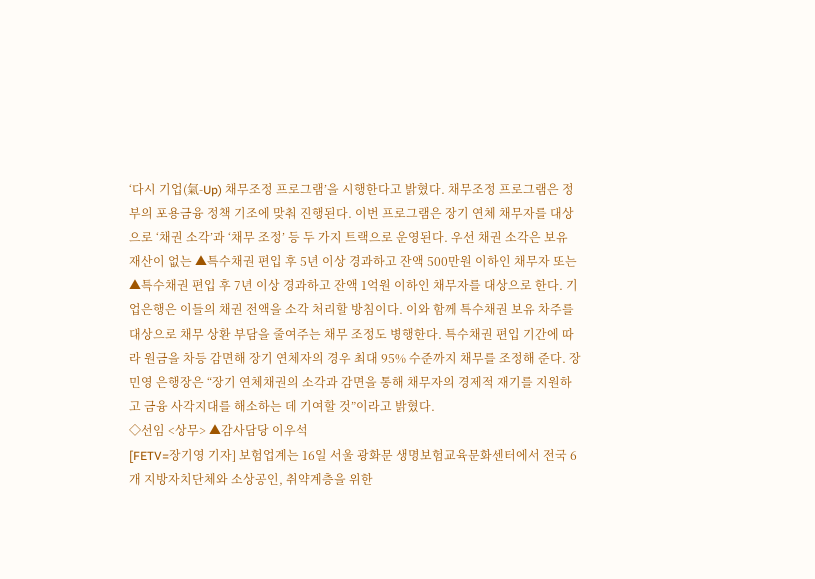‘다시 기업(氣-Up) 채무조정 프로그램’을 시행한다고 밝혔다. 채무조정 프로그램은 정부의 포용금융 정책 기조에 맞춰 진행된다. 이번 프로그램은 장기 연체 채무자를 대상으로 ‘채권 소각’과 ‘채무 조정’ 등 두 가지 트랙으로 운영된다. 우선 채권 소각은 보유 재산이 없는 ▲특수채권 편입 후 5년 이상 경과하고 잔액 500만원 이하인 채무자 또는 ▲특수채권 편입 후 7년 이상 경과하고 잔액 1억원 이하인 채무자를 대상으로 한다. 기업은행은 이들의 채권 전액을 소각 처리할 방침이다. 이와 함께 특수채권 보유 차주를 대상으로 채무 상환 부담을 줄여주는 채무 조정도 병행한다. 특수채권 편입 기간에 따라 원금을 차등 감면해 장기 연체자의 경우 최대 95% 수준까지 채무를 조정해 준다. 장민영 은행장은 “장기 연체채권의 소각과 감면을 통해 채무자의 경제적 재기를 지원하고 금융 사각지대를 해소하는 데 기여할 것”이라고 밝혔다.
◇선임 <상무> ▲감사담당 이우석
[FETV=장기영 기자] 보험업계는 16일 서울 광화문 생명보험교육문화센터에서 전국 6개 지방자치단체와 소상공인, 취약계층을 위한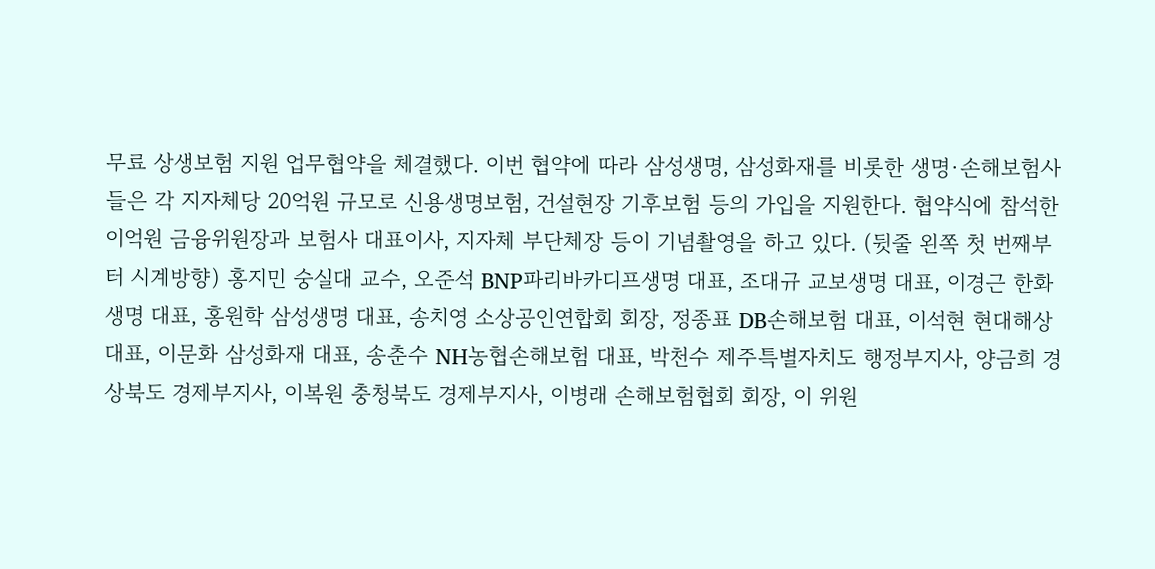무료 상생보험 지원 업무협약을 체결했다. 이번 협약에 따라 삼성생명, 삼성화재를 비롯한 생명·손해보험사들은 각 지자체당 20억원 규모로 신용생명보험, 건설현장 기후보험 등의 가입을 지원한다. 협약식에 참석한 이억원 금융위원장과 보험사 대표이사, 지자체 부단체장 등이 기념촬영을 하고 있다. (뒷줄 왼쪽 첫 번째부터 시계방향) 홍지민 숭실대 교수, 오준석 BNP파리바카디프생명 대표, 조대규 교보생명 대표, 이경근 한화생명 대표, 홍원학 삼성생명 대표, 송치영 소상공인연합회 회장, 정종표 DB손해보험 대표, 이석현 현대해상 대표, 이문화 삼성화재 대표, 송춘수 NH농협손해보험 대표, 박천수 제주특별자치도 행정부지사, 양금희 경상북도 경제부지사, 이복원 충청북도 경제부지사, 이병래 손해보험협회 회장, 이 위원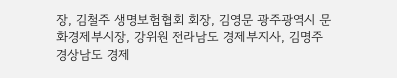장, 김철주 생명보험협회 회장, 김영문 광주광역시 문화경제부시장, 강위원 전라남도 경제부지사, 김명주 경상남도 경제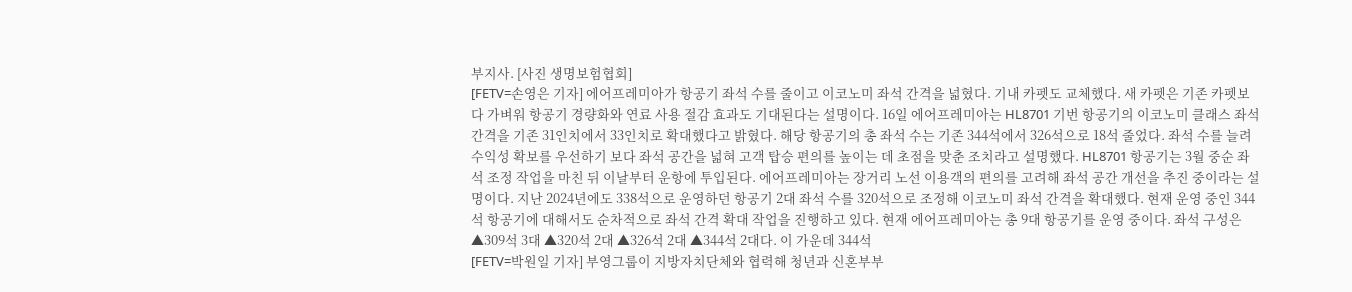부지사. [사진 생명보험협회]
[FETV=손영은 기자] 에어프레미아가 항공기 좌석 수를 줄이고 이코노미 좌석 간격을 넓혔다. 기내 카펫도 교체했다. 새 카펫은 기존 카펫보다 가벼워 항공기 경량화와 연료 사용 절감 효과도 기대된다는 설명이다. 16일 에어프레미아는 HL8701 기번 항공기의 이코노미 클래스 좌석 간격을 기존 31인치에서 33인치로 확대했다고 밝혔다. 해당 항공기의 총 좌석 수는 기존 344석에서 326석으로 18석 줄었다. 좌석 수를 늘려 수익성 확보를 우선하기 보다 좌석 공간을 넓혀 고객 탑승 편의를 높이는 데 초점을 맞춘 조치라고 설명했다. HL8701 항공기는 3월 중순 좌석 조정 작업을 마친 뒤 이날부터 운항에 투입된다. 에어프레미아는 장거리 노선 이용객의 편의를 고려해 좌석 공간 개선을 추진 중이라는 설명이다. 지난 2024년에도 338석으로 운영하던 항공기 2대 좌석 수를 320석으로 조정해 이코노미 좌석 간격을 확대했다. 현재 운영 중인 344석 항공기에 대해서도 순차적으로 좌석 간격 확대 작업을 진행하고 있다. 현재 에어프레미아는 총 9대 항공기를 운영 중이다. 좌석 구성은 ▲309석 3대 ▲320석 2대 ▲326석 2대 ▲344석 2대다. 이 가운데 344석
[FETV=박원일 기자] 부영그룹이 지방자치단체와 협력해 청년과 신혼부부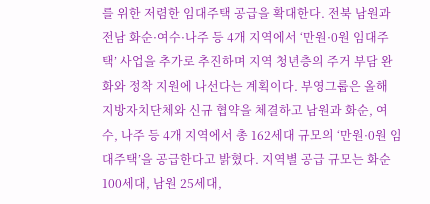를 위한 저렴한 임대주택 공급을 확대한다. 전북 남원과 전남 화순·여수·나주 등 4개 지역에서 ‘만원·0원 임대주택’ 사업을 추가로 추진하며 지역 청년층의 주거 부담 완화와 정착 지원에 나선다는 계획이다. 부영그룹은 올해 지방자치단체와 신규 협약을 체결하고 남원과 화순, 여수, 나주 등 4개 지역에서 총 162세대 규모의 ‘만원·0원 임대주택’을 공급한다고 밝혔다. 지역별 공급 규모는 화순 100세대, 남원 25세대,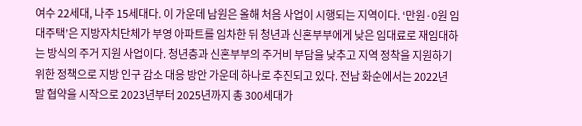여수 22세대, 나주 15세대다. 이 가운데 남원은 올해 처음 사업이 시행되는 지역이다. ‘만원·0원 임대주택’은 지방자치단체가 부영 아파트를 임차한 뒤 청년과 신혼부부에게 낮은 임대료로 재임대하는 방식의 주거 지원 사업이다. 청년층과 신혼부부의 주거비 부담을 낮추고 지역 정착을 지원하기 위한 정책으로 지방 인구 감소 대응 방안 가운데 하나로 추진되고 있다. 전남 화순에서는 2022년 말 협약을 시작으로 2023년부터 2025년까지 총 300세대가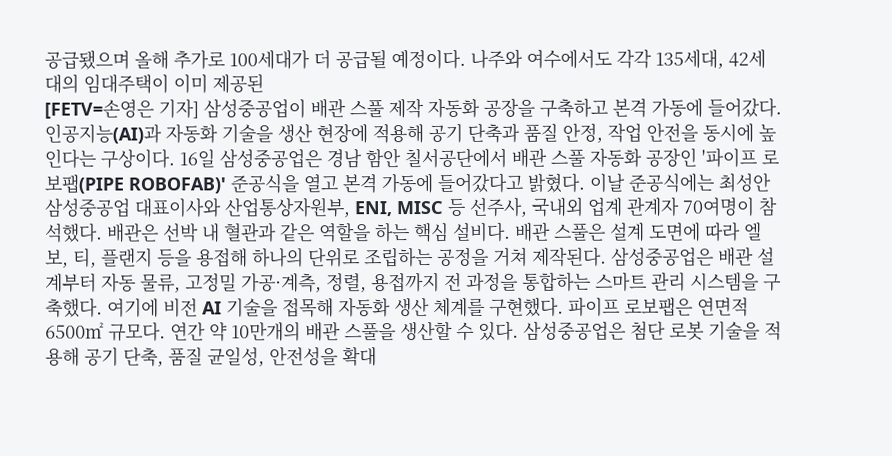공급됐으며 올해 추가로 100세대가 더 공급될 예정이다. 나주와 여수에서도 각각 135세대, 42세대의 임대주택이 이미 제공된
[FETV=손영은 기자] 삼성중공업이 배관 스풀 제작 자동화 공장을 구축하고 본격 가동에 들어갔다. 인공지능(AI)과 자동화 기술을 생산 현장에 적용해 공기 단축과 품질 안정, 작업 안전을 동시에 높인다는 구상이다. 16일 삼성중공업은 경남 함안 칠서공단에서 배관 스풀 자동화 공장인 '파이프 로보팹(PIPE ROBOFAB)' 준공식을 열고 본격 가동에 들어갔다고 밝혔다. 이날 준공식에는 최성안 삼성중공업 대표이사와 산업통상자원부, ENI, MISC 등 선주사, 국내외 업계 관계자 70여명이 참석했다. 배관은 선박 내 혈관과 같은 역할을 하는 핵심 설비다. 배관 스풀은 설계 도면에 따라 엘보, 티, 플랜지 등을 용접해 하나의 단위로 조립하는 공정을 거쳐 제작된다. 삼성중공업은 배관 설계부터 자동 물류, 고정밀 가공·계측, 정렬, 용접까지 전 과정을 통합하는 스마트 관리 시스템을 구축했다. 여기에 비전 AI 기술을 접목해 자동화 생산 체계를 구현했다. 파이프 로보팹은 연면적 6500㎡ 규모다. 연간 약 10만개의 배관 스풀을 생산할 수 있다. 삼성중공업은 첨단 로봇 기술을 적용해 공기 단축, 품질 균일성, 안전성을 확대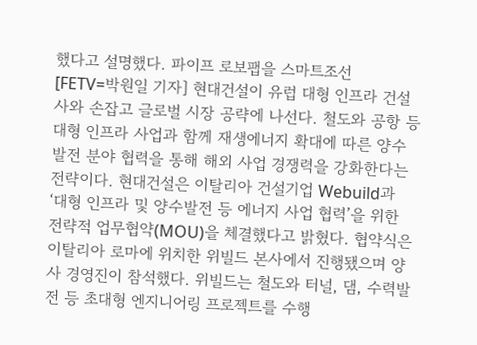했다고 설명했다. 파이프 로보팹을 스마트조선
[FETV=박원일 기자] 현대건설이 유럽 대형 인프라 건설사와 손잡고 글로벌 시장 공략에 나선다. 철도와 공항 등 대형 인프라 사업과 함께 재생에너지 확대에 따른 양수발전 분야 협력을 통해 해외 사업 경쟁력을 강화한다는 전략이다. 현대건설은 이탈리아 건설기업 Webuild과 ‘대형 인프라 및 양수발전 등 에너지 사업 협력’을 위한 전략적 업무협약(MOU)을 체결했다고 밝혔다. 협약식은 이탈리아 로마에 위치한 위빌드 본사에서 진행됐으며 양사 경영진이 참석했다. 위빌드는 철도와 터널, 댐, 수력발전 등 초대형 엔지니어링 프로젝트를 수행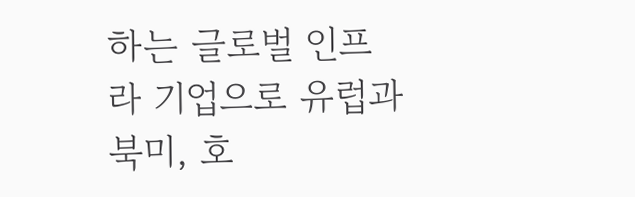하는 글로벌 인프라 기업으로 유럽과 북미, 호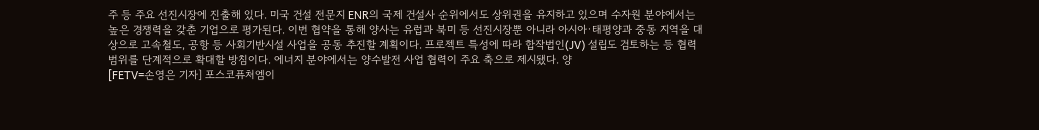주 등 주요 선진시장에 진출해 있다. 미국 건설 전문지 ENR의 국제 건설사 순위에서도 상위권을 유지하고 있으며 수자원 분야에서는 높은 경쟁력을 갖춘 기업으로 평가된다. 이번 협약을 통해 양사는 유럽과 북미 등 선진시장뿐 아니라 아시아·태평양과 중동 지역을 대상으로 고속철도, 공항 등 사회기반시설 사업을 공동 추진할 계획이다. 프로젝트 특성에 따라 합작법인(JV) 설립도 검토하는 등 협력 범위를 단계적으로 확대할 방침이다. 에너지 분야에서는 양수발전 사업 협력이 주요 축으로 제시됐다. 양
[FETV=손영은 기자] 포스코퓨처엠이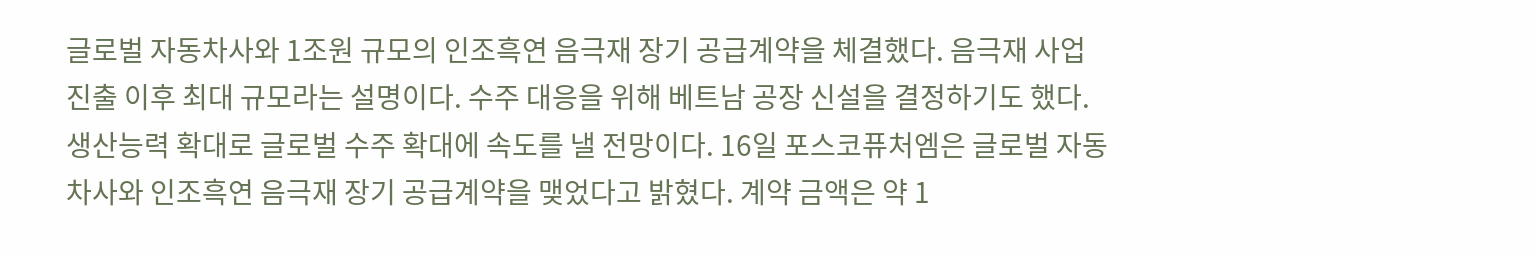글로벌 자동차사와 1조원 규모의 인조흑연 음극재 장기 공급계약을 체결했다. 음극재 사업 진출 이후 최대 규모라는 설명이다. 수주 대응을 위해 베트남 공장 신설을 결정하기도 했다. 생산능력 확대로 글로벌 수주 확대에 속도를 낼 전망이다. 16일 포스코퓨처엠은 글로벌 자동차사와 인조흑연 음극재 장기 공급계약을 맺었다고 밝혔다. 계약 금액은 약 1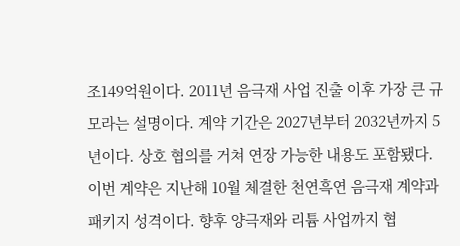조149억원이다. 2011년 음극재 사업 진출 이후 가장 큰 규모라는 설명이다. 계약 기간은 2027년부터 2032년까지 5년이다. 상호 협의를 거쳐 연장 가능한 내용도 포함됐다. 이번 계약은 지난해 10월 체결한 천연흑연 음극재 계약과 패키지 성격이다. 향후 양극재와 리튬 사업까지 협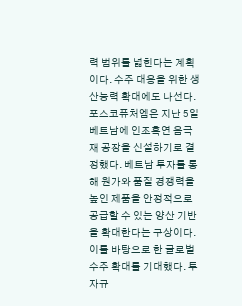력 범위를 넓힌다는 계획이다. 수주 대응을 위한 생산능력 확대에도 나선다. 포스코퓨처엠은 지난 5일 베트남에 인조흑연 음극재 공장을 신설하기로 결정했다. 베트남 투자를 통해 원가와 품질 경쟁력을 높인 제품을 안정적으로 공급할 수 있는 양산 기반을 확대한다는 구상이다. 이를 바탕으로 한 글로벌 수주 확대를 기대했다. 투자규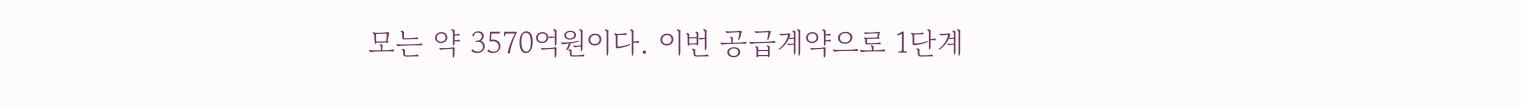모는 약 3570억원이다. 이번 공급계약으로 1단계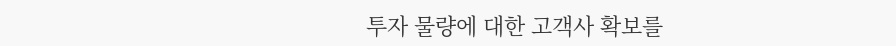투자 물량에 대한 고객사 확보를